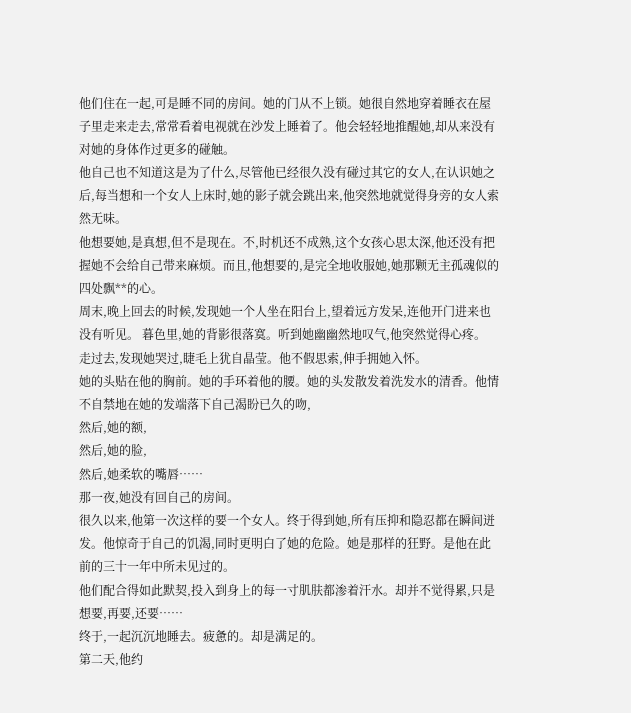他们住在一起,可是睡不同的房间。她的门从不上锁。她很自然地穿着睡衣在屋子里走来走去,常常看着电视就在沙发上睡着了。他会轻轻地推醒她,却从来没有对她的身体作过更多的碰触。
他自己也不知道这是为了什么,尽管他已经很久没有碰过其它的女人,在认识她之后,每当想和一个女人上床时,她的影子就会跳出来,他突然地就觉得身旁的女人索然无味。
他想要她,是真想,但不是现在。不,时机还不成熟,这个女孩心思太深,他还没有把握她不会给自己带来麻烦。而且,他想要的,是完全地收服她,她那颗无主孤魂似的四处飘**的心。
周末,晚上回去的时候,发现她一个人坐在阳台上,望着远方发呆,连他开门进来也没有听见。 暮色里,她的背影很落寞。听到她幽幽然地叹气,他突然觉得心疼。
走过去,发现她哭过,睫毛上犹自晶莹。他不假思索,伸手拥她入怀。
她的头贴在他的胸前。她的手环着他的腰。她的头发散发着洗发水的清香。他情不自禁地在她的发端落下自己渴盼已久的吻,
然后,她的额,
然后,她的脸,
然后,她柔软的嘴唇……
那一夜,她没有回自己的房间。
很久以来,他第一次这样的要一个女人。终于得到她,所有压抑和隐忍都在瞬间迸发。他惊奇于自己的饥渴,同时更明白了她的危险。她是那样的狂野。是他在此前的三十一年中所未见过的。
他们配合得如此默契,投入到身上的每一寸肌肤都渗着汗水。却并不觉得累,只是想要,再要,还要……
终于,一起沉沉地睡去。疲惫的。却是满足的。
第二天,他约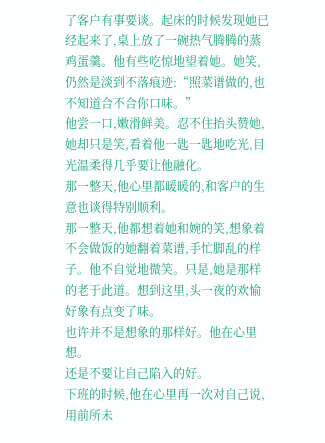了客户有事要谈。起床的时候发现她已经起来了,桌上放了一碗热气腾腾的蒸鸡蛋羹。他有些吃惊地望着她。她笑,仍然是淡到不落痕迹:“照菜谱做的,也不知道合不合你口味。”
他尝一口,嫩滑鲜美。忍不住抬头赞她,她却只是笑,看着他一匙一匙地吃光,目光温柔得几乎要让他融化。
那一整天,他心里都暖暖的,和客户的生意也谈得特别顺利。
那一整天,他都想着她和婉的笑,想象着不会做饭的她翻着菜谱,手忙脚乱的样子。他不自觉地微笑。只是,她是那样的老于此道。想到这里,头一夜的欢愉好象有点变了味。
也许并不是想象的那样好。他在心里想。
还是不要让自己陷入的好。
下班的时候,他在心里再一次对自己说,用前所未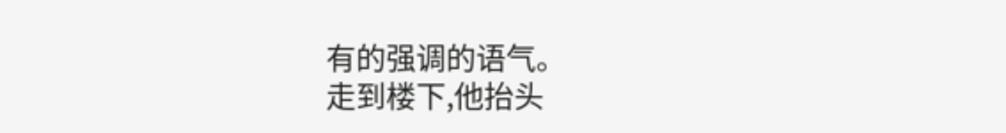有的强调的语气。
走到楼下,他抬头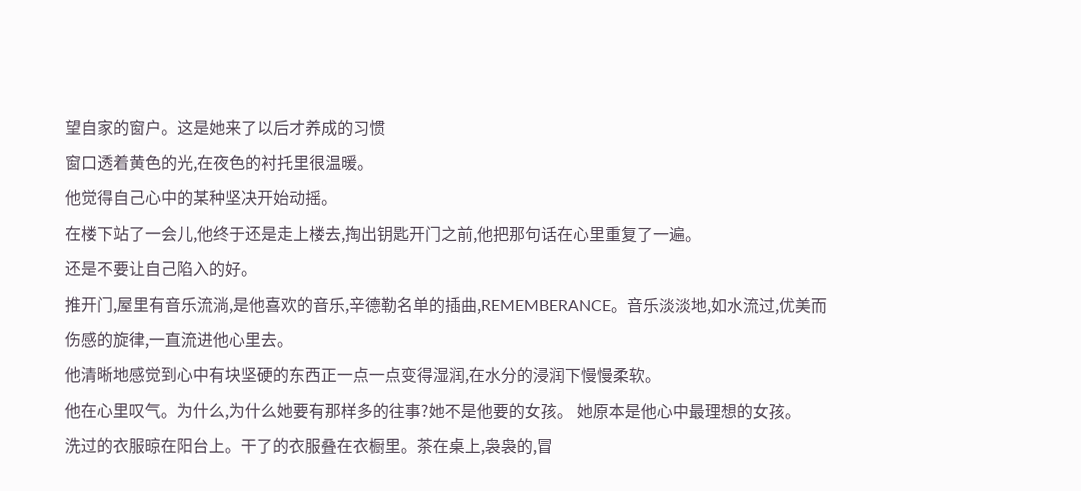望自家的窗户。这是她来了以后才养成的习惯
窗口透着黄色的光,在夜色的衬托里很温暖。
他觉得自己心中的某种坚决开始动摇。
在楼下站了一会儿,他终于还是走上楼去,掏出钥匙开门之前,他把那句话在心里重复了一遍。
还是不要让自己陷入的好。
推开门,屋里有音乐流淌,是他喜欢的音乐,辛德勒名单的插曲,REMEMBERANCE。音乐淡淡地,如水流过,优美而伤感的旋律,一直流进他心里去。
他清晰地感觉到心中有块坚硬的东西正一点一点变得湿润,在水分的浸润下慢慢柔软。
他在心里叹气。为什么,为什么她要有那样多的往事?她不是他要的女孩。 她原本是他心中最理想的女孩。
洗过的衣服晾在阳台上。干了的衣服叠在衣橱里。茶在桌上,袅袅的,冒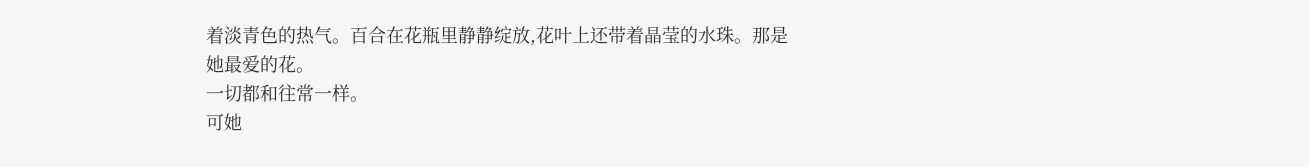着淡青色的热气。百合在花瓶里静静绽放,花叶上还带着晶莹的水珠。那是她最爱的花。
一切都和往常一样。
可她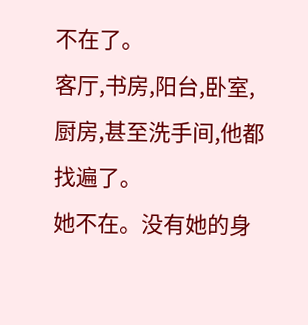不在了。
客厅,书房,阳台,卧室,厨房,甚至洗手间,他都找遍了。
她不在。没有她的身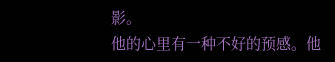影。
他的心里有一种不好的预感。他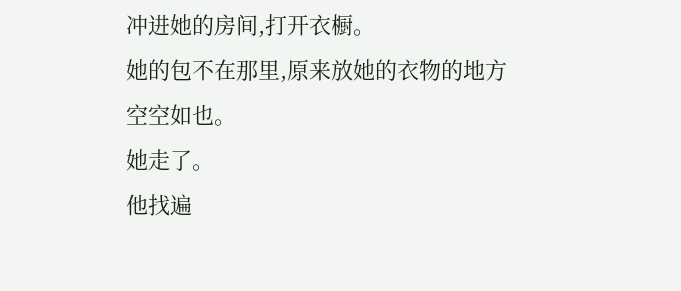冲进她的房间,打开衣橱。
她的包不在那里,原来放她的衣物的地方空空如也。
她走了。
他找遍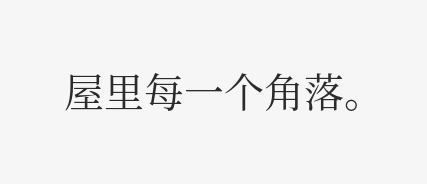屋里每一个角落。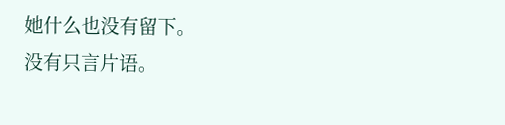她什么也没有留下。
没有只言片语。